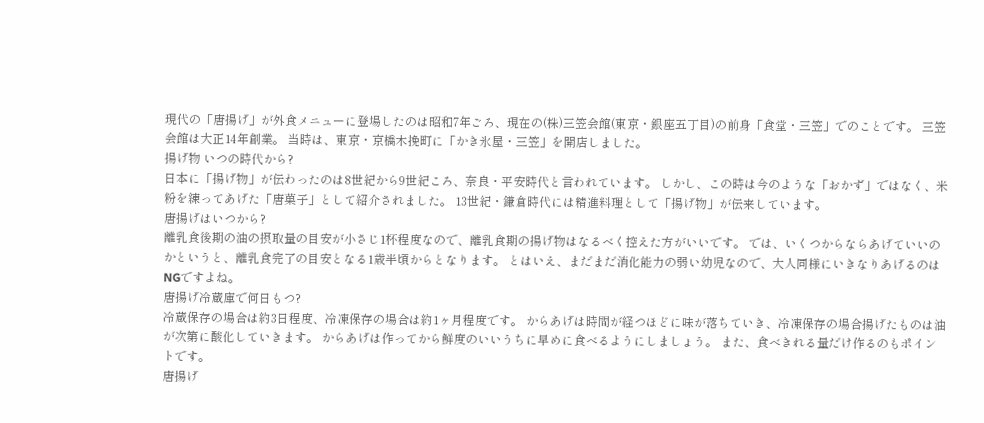現代の「唐揚げ」が外食メニューに登場したのは昭和7年ごろ、現在の(株)三笠会館(東京・銀座五丁目)の前身「食堂・三笠」でのことです。 三笠会館は大正14年創業。 当時は、東京・京橋木挽町に「かき氷屋・三笠」を開店しました。
揚げ物 いつの時代から?
日本に「揚げ物」が伝わったのは8世紀から9世紀ころ、奈良・平安時代と言われています。 しかし、この時は今のような「おかず」ではなく、米粉を練ってあげた「唐菓子」として紹介されました。 13世紀・鎌倉時代には精進料理として「揚げ物」が伝来しています。
唐揚げはいつから?
離乳食後期の油の摂取量の目安が小さじ1杯程度なので、離乳食期の揚げ物はなるべく控えた方がいいです。 では、いくつからならあげていいのかというと、離乳食完了の目安となる1歳半頃からとなります。 とはいえ、まだまだ消化能力の弱い幼児なので、大人同様にいきなりあげるのはNGですよね。
唐揚げ冷蔵庫で何日もつ?
冷蔵保存の場合は約3日程度、冷凍保存の場合は約1ヶ月程度です。 からあげは時間が経つほどに味が落ちていき、冷凍保存の場合揚げたものは油が次第に酸化していきます。 からあげは作ってから鮮度のいいうちに早めに食べるようにしましょう。 また、食べきれる量だけ作るのもポイントです。
唐揚げ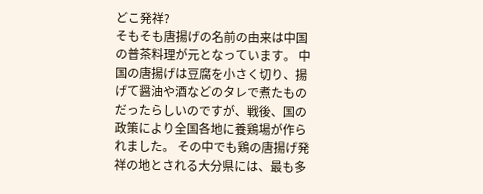どこ発祥?
そもそも唐揚げの名前の由来は中国の普茶料理が元となっています。 中国の唐揚げは豆腐を小さく切り、揚げて醤油や酒などのタレで煮たものだったらしいのですが、戦後、国の政策により全国各地に養鶏場が作られました。 その中でも鶏の唐揚げ発祥の地とされる大分県には、最も多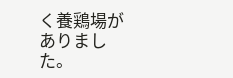く養鶏場がありました。